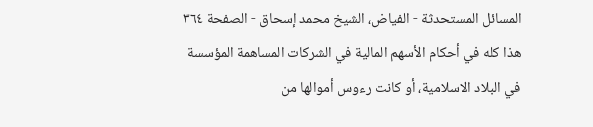المسائل المستحدثة - الفياض، الشيخ محمد إسحاق - الصفحة ٣٦٤
هذا كله في أحكام الأسهم المالية في الشركات المساهمة المؤسسة في البلاد الاسلامية، أو كانت رءوس أموالها من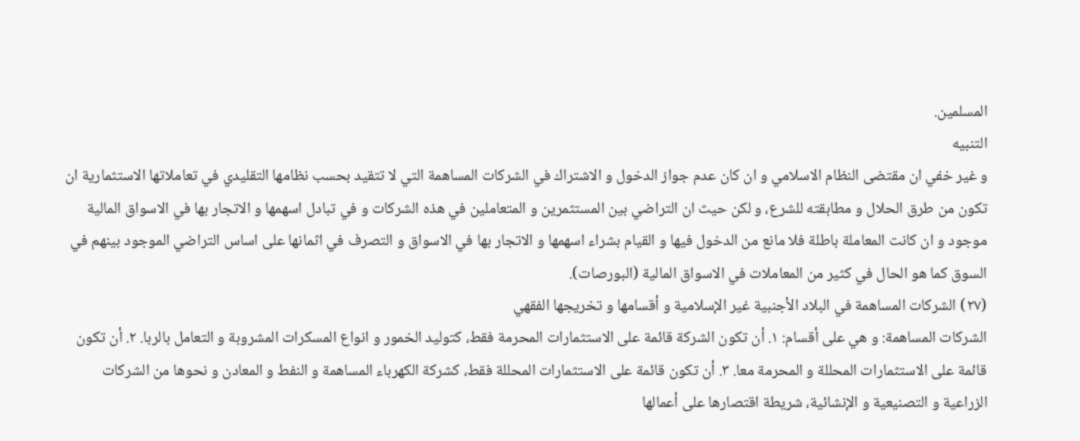المسلمين.
التنبيه
و غير خفي ان مقتضى النظام الاسلامي و ان كان عدم جواز الدخول و الاشتراك في الشركات المساهمة التي لا تتقيد بحسب نظامها التقليدي في تعاملاتها الاستثمارية ان تكون من طرق الحلال و مطابقته للشرع، و لكن حيث ان التراضي بين المستثمرين و المتعاملين في هذه الشركات و في تبادل اسهمها و الاتجار بها في الاسواق المالية موجود و ان كانت المعاملة باطلة فلا مانع من الدخول فيها و القيام بشراء اسهمها و الاتجار بها في الاسواق و التصرف في اثمانها على اساس التراضي الموجود بينهم في السوق كما هو الحال في كثير من المعاملات في الاسواق المالية (البورصات).
(٢٧) الشركات المساهمة في البلاد الأجنبية غير الإسلامية و أقسامها و تخريجها الفقهي
الشركات المساهمة: و هي على أقسام: ١. أن تكون الشركة قائمة على الاستثمارات المحرمة فقط، كتوليد الخمور و انواع المسكرات المشروبة و التعامل بالربا. ٢. أن تكون قائمة على الاستثمارات المحللة و المحرمة معا. ٣. أن تكون قائمة على الاستثمارات المحللة فقط، كشركة الكهرباء المساهمة و النفط و المعادن و نحوها من الشركات الزراعية و التصنيعية و الإنشائية، شريطة اقتصارها على أعمالها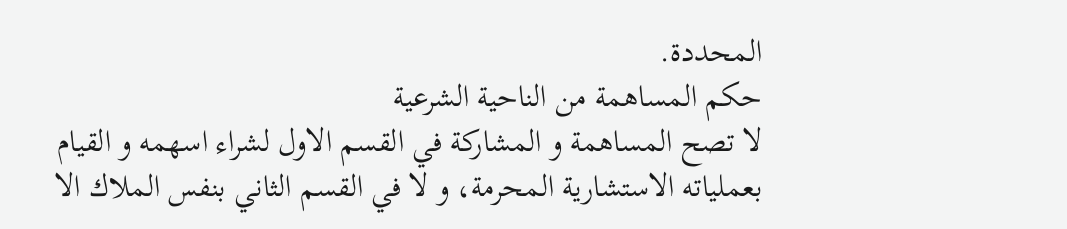المحددة.
حكم المساهمة من الناحية الشرعية
لا تصح المساهمة و المشاركة في القسم الاول لشراء اسهمه و القيام بعملياته الاستشارية المحرمة، و لا في القسم الثاني بنفس الملاك الا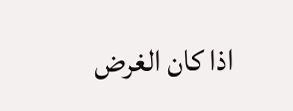اذا كان الغرض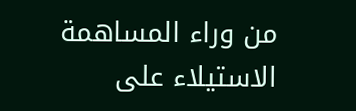من وراء المساهمة الاستيلاء على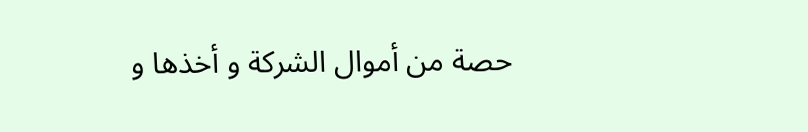حصة من أموال الشركة و أخذها و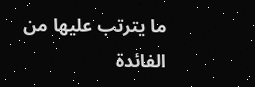ما يترتب عليها من الفائدة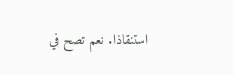استنقاذا. نعم تصح في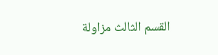القسم الثالث مزاولة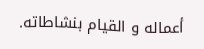أعماله و القيام بنشاطاته.